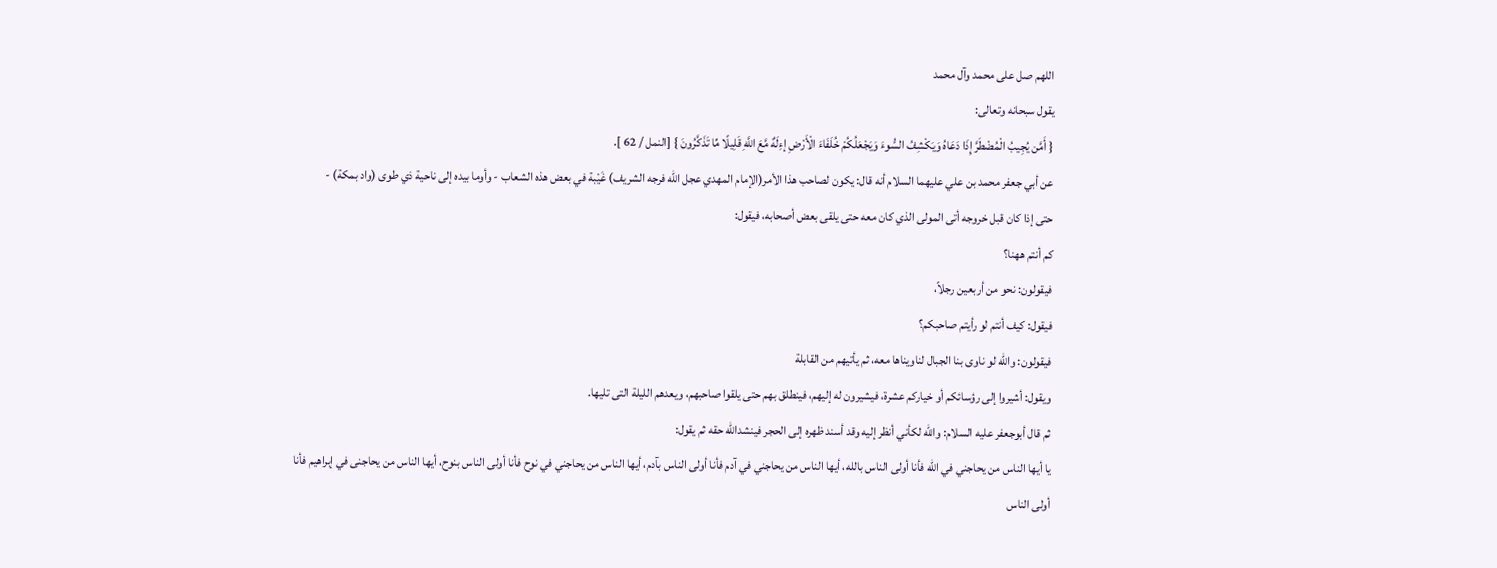اللهم صل على محمد وآل محمد
يقول سبحانه وتعالى:
{ أَمَّن يُجِيبُ الْمُضْطَرَّ إِذَا دَعَاهُ وَيَكْشِفُ السُّوءَ وَيَجْعَلُكُمْ خُلَفَاءَ الْأَرْضِ إءِلَهٌ مَّعَ اللَّهِ قَلِيلًا مِّا تَذَكَّرُونَ } [النمل / 62 ].
عن أبي جعفر محمد بن علي عليهما السلام أنه قال: يكون لصاحب هذا الأمر(الإمام المهدي عجل الله فرجه الشريف) غَيْبة في بعض هذه الشعاب - وأوما بيده إلى ناحية ذي طوى (واد بمكة) -
حتى إذا كان قبل خروجه أتى المولى الذي كان معه حتى يلقى بعض أصحابه، فيقول:
كم أنتم ههنا؟
فيقولون: نحو من أربعين رجلاً،
فيقول: كيف أنتم لو رأيتم صاحبكم؟
فيقولون: والله لو ناوى بنا الجبال لناويناها معه، ثم يأتيهم من القابلة
ويقول: أشيروا إلى رؤسائكم أو خياركم عشرة، فيشيرون له إليهم، فينطلق بهم حتى يلقوا صاحبهم، ويعدهم الليلة التى تليها.
ثم قال أبوجعفر عليه السلام: والله لكأني أنظر إليه وقد أسند ظهره إلى الحجر فينشدالله حقه ثم يقول:
يا أيها الناس من يحاجني في الله فأنا أولى الناس بالله، أيها الناس من يحاجني في آدم فأنا أولى الناس بآدم، أيها الناس من يحاجني في نوح فأنا أولى الناس بنوح، أيها الناس من يحاجنى في إبراهيم فأنا أولى الناس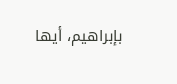بإبراهيم، أيها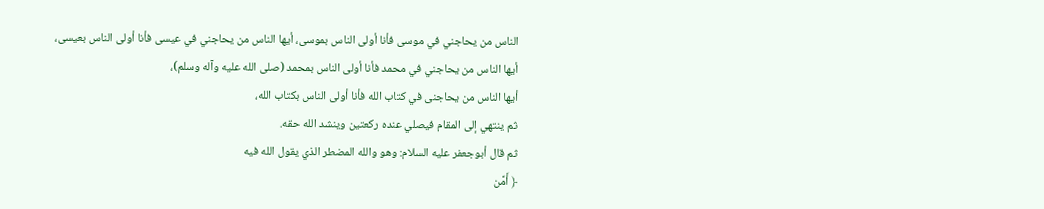الناس من يحاجني في موسى فأنا أولى الناس بموسى، أيها الناس من يحاجني في عيسى فأنا أولى الناس بعيسى،
أيها الناس من يحاجني في محمد فأنا أولى الناس بمحمد (صلى الله عليه وآله وسلم)،
أيها الناس من يحاجنى في كتاب الله فأنا أولى الناس بكتاب الله،
ثم ينتهي إلى المقام فيصلي عنده ركعتين وينشد الله حقه.
ثم قال أبوجعفر عليه السلام: وهو والله المضطر الذي يقول الله فيه
﴿ أَمَّن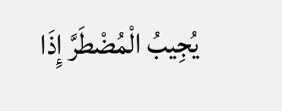يُجِيبُ الْمُضْطَرَّ إِذَا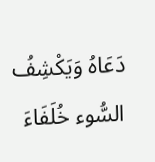دَعَاهُ وَيَكْشِفُ السُّوء خُلَفَاءَ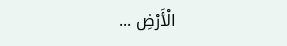الْأَرْضِ ...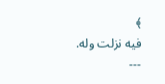﴾
فيه نزلت وله.
---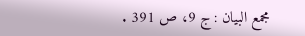مجمع البيان : ج 9، ص 391 .